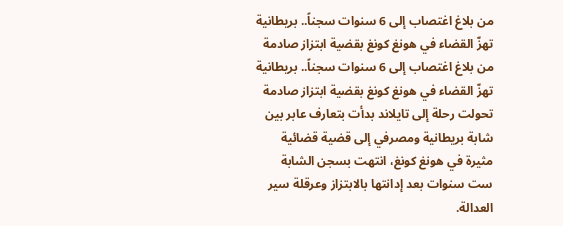من بلاغ اغتصاب إلى 6 سنوات سجناً.. بريطانية تهزّ القضاء في هونغ كونغ بقضية ابتزاز صادمة
من بلاغ اغتصاب إلى 6 سنوات سجناً.. بريطانية تهزّ القضاء في هونغ كونغ بقضية ابتزاز صادمة
تحولت رحلة إلى تايلاند بدأت بتعارف عابر بين شابة بريطانية ومصرفي إلى قضية قضائية مثيرة في هونغ كونغ، انتهت بسجن الشابة ست سنوات بعد إدانتها بالابتزاز وعرقلة سير العدالة.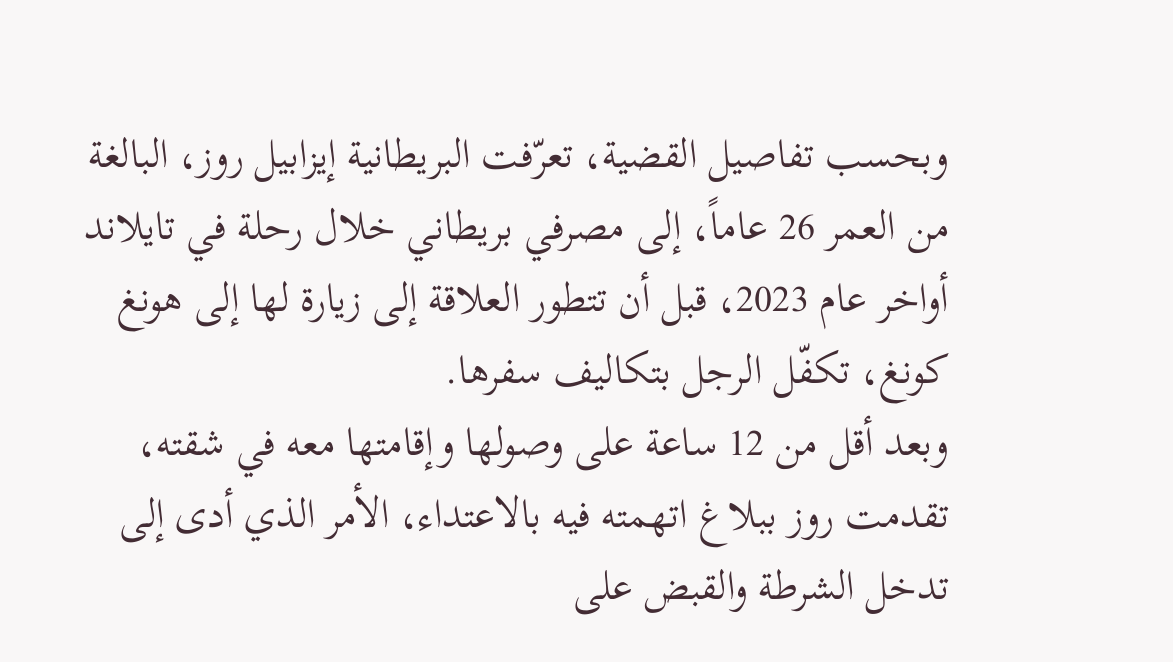وبحسب تفاصيل القضية، تعرّفت البريطانية إيزابيل روز، البالغة من العمر 26 عاماً، إلى مصرفي بريطاني خلال رحلة في تايلاند أواخر عام 2023، قبل أن تتطور العلاقة إلى زيارة لها إلى هونغ كونغ، تكفّل الرجل بتكاليف سفرها.
وبعد أقل من 12 ساعة على وصولها وإقامتها معه في شقته، تقدمت روز ببلاغ اتهمته فيه بالاعتداء، الأمر الذي أدى إلى تدخل الشرطة والقبض على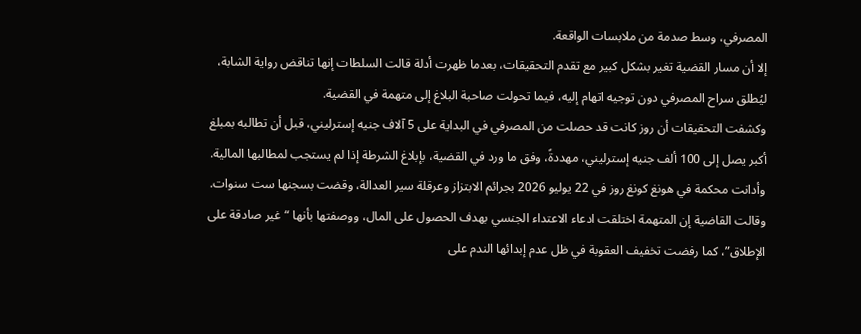المصرفي، وسط صدمة من ملابسات الواقعة.
إلا أن مسار القضية تغير بشكل كبير مع تقدم التحقيقات، بعدما ظهرت أدلة قالت السلطات إنها تناقض رواية الشابة، ليُطلق سراح المصرفي دون توجيه اتهام إليه، فيما تحولت صاحبة البلاغ إلى متهمة في القضية.
وكشفت التحقيقات أن روز كانت قد حصلت من المصرفي في البداية على 5 آلاف جنيه إسترليني، قبل أن تطالبه بمبلغ أكبر يصل إلى 100 ألف جنيه إسترليني، مهددةً، وفق ما ورد في القضية، بإبلاغ الشرطة إذا لم يستجب لمطالبها المالية.
وأدانت محكمة في هونغ كونغ روز في 22 يوليو 2026 بجرائم الابتزاز وعرقلة سير العدالة، وقضت بسجنها ست سنوات.
وقالت القاضية إن المتهمة اختلقت ادعاء الاعتداء الجنسي بهدف الحصول على المال، ووصفتها بأنها “غير صادقة على الإطلاق”، كما رفضت تخفيف العقوبة في ظل عدم إبدائها الندم على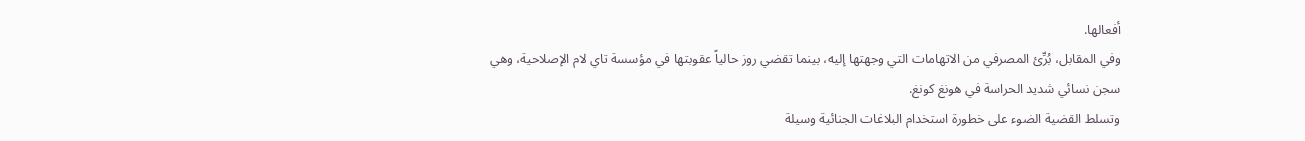أفعالها.
وفي المقابل، بُرِّئ المصرفي من الاتهامات التي وجهتها إليه، بينما تقضي روز حالياً عقوبتها في مؤسسة تاي لام الإصلاحية، وهي سجن نسائي شديد الحراسة في هونغ كونغ.
وتسلط القضية الضوء على خطورة استخدام البلاغات الجنائية وسيلة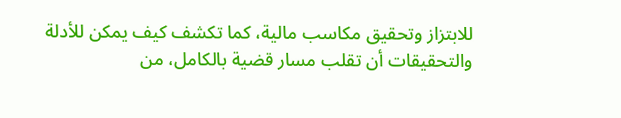للابتزاز وتحقيق مكاسب مالية، كما تكشف كيف يمكن للأدلة والتحقيقات أن تقلب مسار قضية بالكامل، من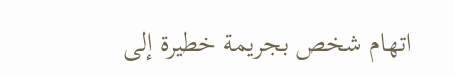اتهام شخص بجريمة خطيرة إلى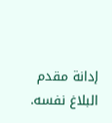إدانة مقدم البلاغ نفسه.